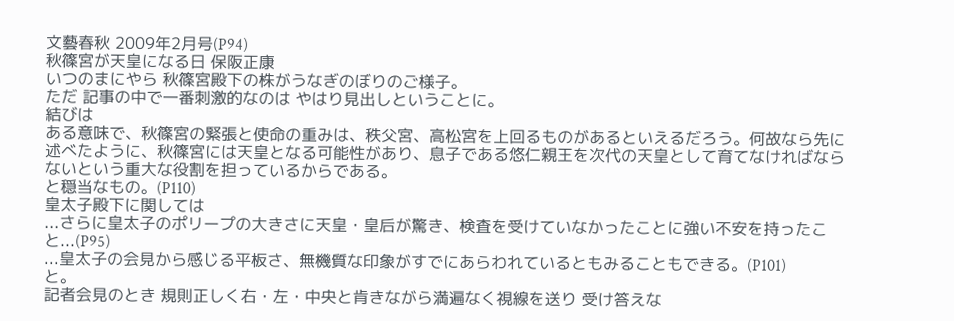文藝春秋 2009年2月号(P94)
秋篠宮が天皇になる日 保阪正康
いつのまにやら 秋篠宮殿下の株がうなぎのぼりのご様子。
ただ 記事の中で一番刺激的なのは やはり見出しということに。
結びは
ある意味で、秋篠宮の緊張と使命の重みは、秩父宮、高松宮を上回るものがあるといえるだろう。何故なら先に述べたように、秋篠宮には天皇となる可能性があり、息子である悠仁親王を次代の天皇として育てなければならないという重大な役割を担っているからである。
と穏当なもの。(P110)
皇太子殿下に関しては
...さらに皇太子のポリープの大きさに天皇・皇后が驚き、検査を受けていなかったことに強い不安を持ったこと...(P95)
...皇太子の会見から感じる平板さ、無機質な印象がすでにあらわれているともみることもできる。(P101)
と。
記者会見のとき 規則正しく右・左・中央と肯きながら満遍なく視線を送り 受け答えな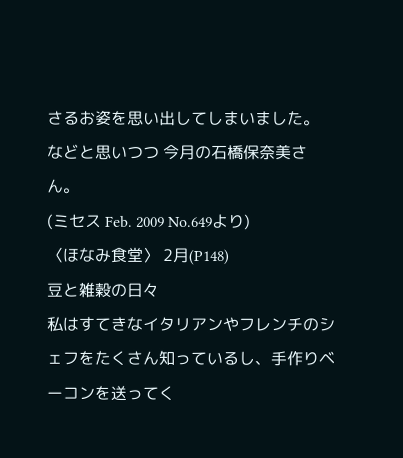さるお姿を思い出してしまいました。
などと思いつつ 今月の石橋保奈美さん。
(ミセス Feb. 2009 No.649より)
〈ほなみ食堂〉 2月(P148)
豆と雑穀の日々
私はすてきなイタリアンやフレンチのシェフをたくさん知っているし、手作りベーコンを送ってく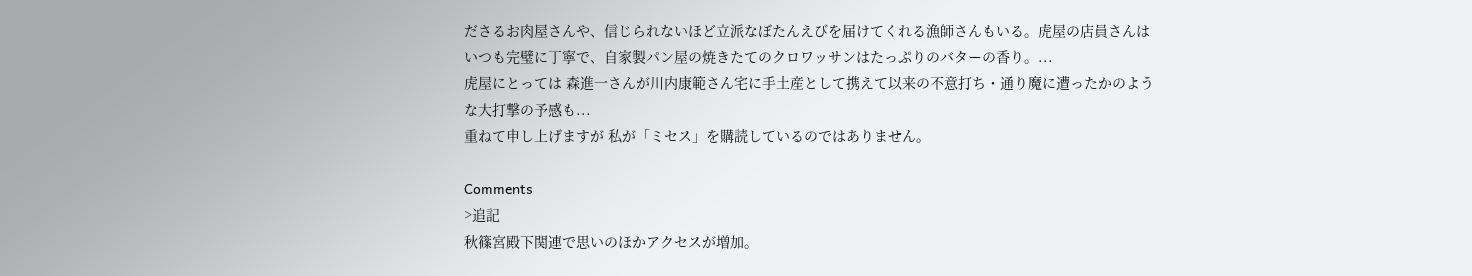ださるお肉屋さんや、信じられないほど立派なぼたんえびを届けてくれる漁師さんもいる。虎屋の店員さんはいつも完璧に丁寧で、自家製パン屋の焼きたてのクロワッサンはたっぷりのバターの香り。...
虎屋にとっては 森進一さんが川内康範さん宅に手土産として携えて以来の不意打ち・通り魔に遭ったかのような大打撃の予感も...
重ねて申し上げますが 私が「ミセス」を購読しているのではありません。

Comments
>追記
秋篠宮殿下関連で思いのほかアクセスが増加。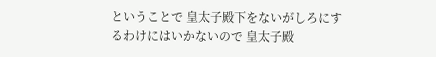ということで 皇太子殿下をないがしろにするわけにはいかないので 皇太子殿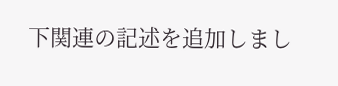下関連の記述を追加しまし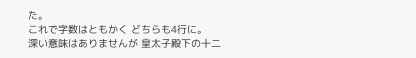た。
これで字数はともかく どちらも4行に。
深い意味はありませんが 皇太子殿下の十二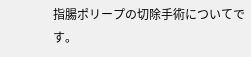指腸ポリープの切除手術についてです。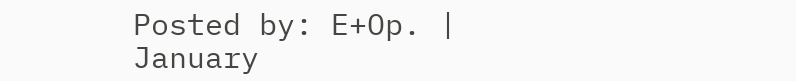Posted by: E+Op. | January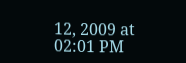12, 2009 at 02:01 PM